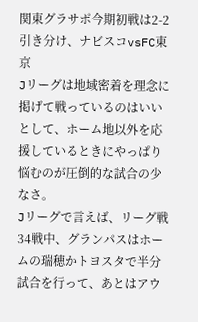関東グラサポ今期初戦は2-2引き分け、ナビスコvsFC東京
Jリーグは地域密着を理念に掲げて戦っているのはいいとして、ホーム地以外を応援しているときにやっぱり悩むのが圧倒的な試合の少なさ。
Jリーグで言えば、リーグ戦34戦中、グランパスはホームの瑞穂かトヨスタで半分試合を行って、あとはアウ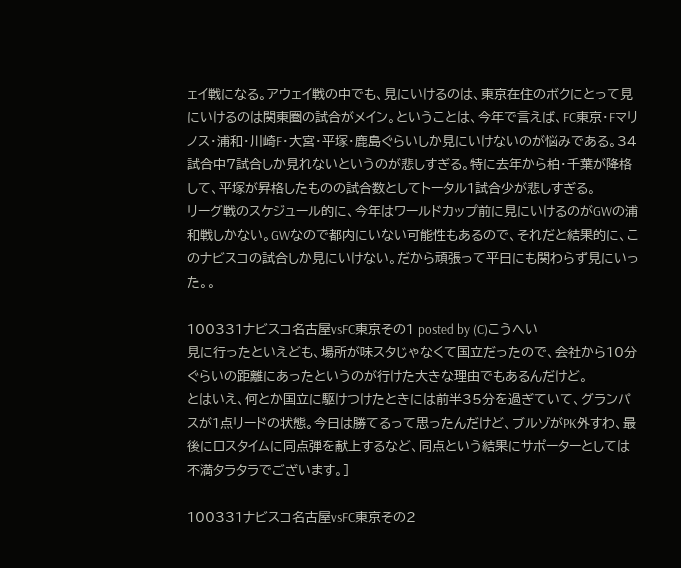ェイ戦になる。アウェイ戦の中でも、見にいけるのは、東京在住のボクにとって見にいけるのは関東圏の試合がメイン。ということは、今年で言えば、FC東京・Fマリノス・浦和・川崎F・大宮・平塚・鹿島ぐらいしか見にいけないのが悩みである。34試合中7試合しか見れないというのが悲しすぎる。特に去年から柏・千葉が降格して、平塚が昇格したものの試合数としてトータル1試合少が悲しすぎる。
リーグ戦のスケジュール的に、今年はワールドカップ前に見にいけるのがGWの浦和戦しかない。GWなので都内にいない可能性もあるので、それだと結果的に、このナビスコの試合しか見にいけない。だから頑張って平日にも関わらず見にいった。。

100331ナビスコ名古屋vsFC東京その1 posted by (C)こうへい
見に行ったといえども、場所が味スタじゃなくて国立だったので、会社から10分ぐらいの距離にあったというのが行けた大きな理由でもあるんだけど。
とはいえ、何とか国立に駆けつけたときには前半35分を過ぎていて、グランパスが1点リードの状態。今日は勝てるって思ったんだけど、ブルゾがPK外すわ、最後にロスタイムに同点弾を献上するなど、同点という結果にサポーターとしては不満タラタラでございます。]

100331ナビスコ名古屋vsFC東京その2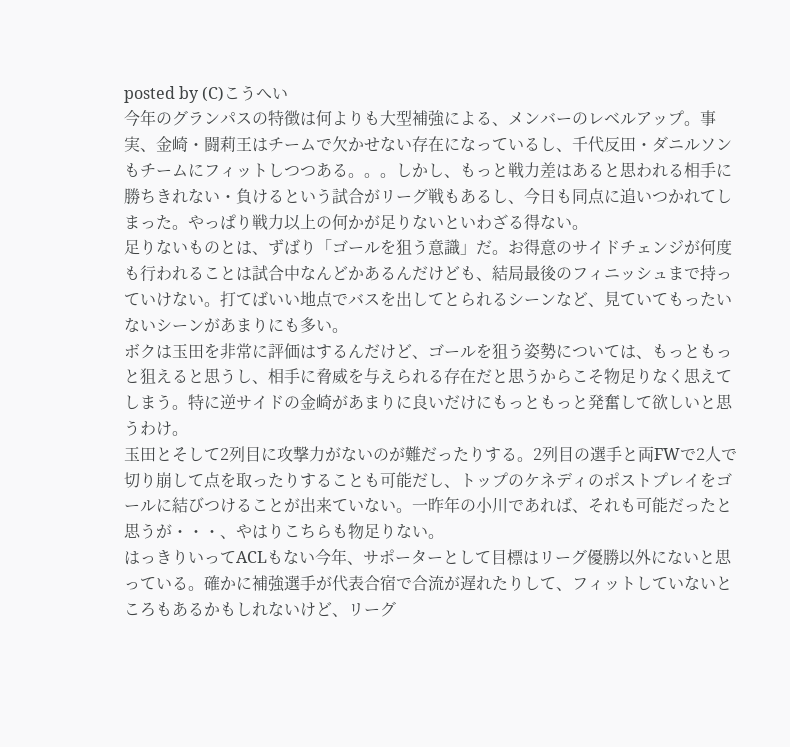posted by (C)こうへい
今年のグランパスの特徴は何よりも大型補強による、メンバーのレベルアップ。事実、金崎・闘莉王はチームで欠かせない存在になっているし、千代反田・ダニルソンもチームにフィットしつつある。。。しかし、もっと戦力差はあると思われる相手に勝ちきれない・負けるという試合がリーグ戦もあるし、今日も同点に追いつかれてしまった。やっぱり戦力以上の何かが足りないといわざる得ない。
足りないものとは、ずばり「ゴールを狙う意識」だ。お得意のサイドチェンジが何度も行われることは試合中なんどかあるんだけども、結局最後のフィニッシュまで持っていけない。打てばいい地点でバスを出してとられるシーンなど、見ていてもったいないシーンがあまりにも多い。
ボクは玉田を非常に評価はするんだけど、ゴールを狙う姿勢については、もっともっと狙えると思うし、相手に脅威を与えられる存在だと思うからこそ物足りなく思えてしまう。特に逆サイドの金崎があまりに良いだけにもっともっと発奮して欲しいと思うわけ。
玉田とそして2列目に攻撃力がないのが難だったりする。2列目の選手と両FWで2人で切り崩して点を取ったりすることも可能だし、トップのケネディのポストプレイをゴールに結びつけることが出来ていない。一昨年の小川であれば、それも可能だったと思うが・・・、やはりこちらも物足りない。
はっきりいってACLもない今年、サポーターとして目標はリーグ優勝以外にないと思っている。確かに補強選手が代表合宿で合流が遅れたりして、フィットしていないところもあるかもしれないけど、リーグ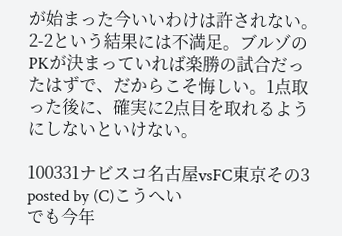が始まった今いいわけは許されない。2-2という結果には不満足。ブルゾのPKが決まっていれば楽勝の試合だったはずで、だからこそ悔しい。1点取った後に、確実に2点目を取れるようにしないといけない。

100331ナビスコ名古屋vsFC東京その3 posted by (C)こうへい
でも今年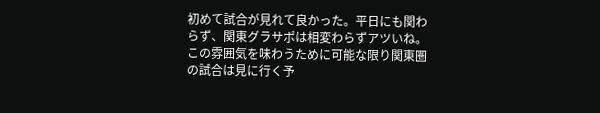初めて試合が見れて良かった。平日にも関わらず、関東グラサポは相変わらずアツいね。この雰囲気を味わうために可能な限り関東圏の試合は見に行く予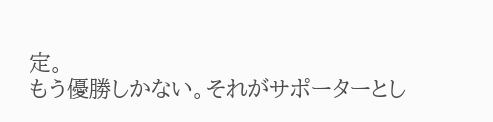定。
もう優勝しかない。それがサポーターとし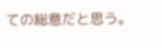ての総意だと思う。